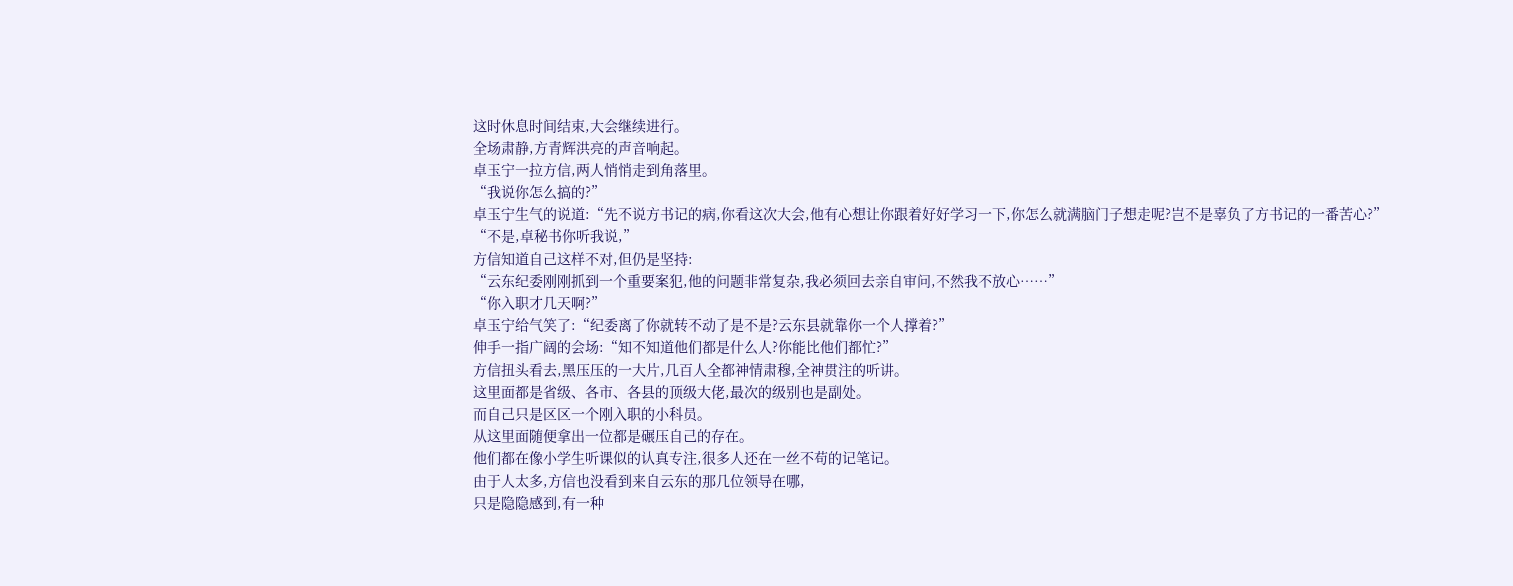这时休息时间结束,大会继续进行。
全场肃静,方青辉洪亮的声音响起。
卓玉宁一拉方信,两人悄悄走到角落里。
“我说你怎么搞的?”
卓玉宁生气的说道:“先不说方书记的病,你看这次大会,他有心想让你跟着好好学习一下,你怎么就满脑门子想走呢?岂不是辜负了方书记的一番苦心?”
“不是,卓秘书你听我说,”
方信知道自己这样不对,但仍是坚持:
“云东纪委刚刚抓到一个重要案犯,他的问题非常复杂,我必须回去亲自审问,不然我不放心……”
“你入职才几天啊?”
卓玉宁给气笑了:“纪委离了你就转不动了是不是?云东县就靠你一个人撑着?”
伸手一指广阔的会场:“知不知道他们都是什么人?你能比他们都忙?”
方信扭头看去,黑压压的一大片,几百人全都神情肃穆,全神贯注的听讲。
这里面都是省级、各市、各县的顶级大佬,最次的级别也是副处。
而自己只是区区一个刚入职的小科员。
从这里面随便拿出一位都是碾压自己的存在。
他们都在像小学生听课似的认真专注,很多人还在一丝不苟的记笔记。
由于人太多,方信也没看到来自云东的那几位领导在哪,
只是隐隐感到,有一种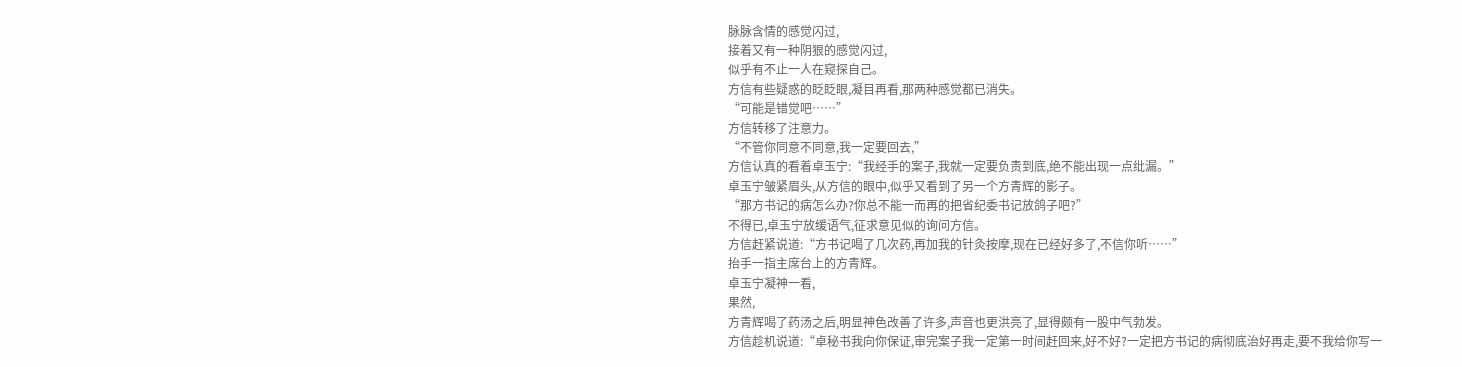脉脉含情的感觉闪过,
接着又有一种阴狠的感觉闪过,
似乎有不止一人在窥探自己。
方信有些疑惑的眨眨眼,凝目再看,那两种感觉都已消失。
“可能是错觉吧……”
方信转移了注意力。
“不管你同意不同意,我一定要回去,”
方信认真的看着卓玉宁:“我经手的案子,我就一定要负责到底,绝不能出现一点纰漏。”
卓玉宁皱紧眉头,从方信的眼中,似乎又看到了另一个方青辉的影子。
“那方书记的病怎么办?你总不能一而再的把省纪委书记放鸽子吧?”
不得已,卓玉宁放缓语气,征求意见似的询问方信。
方信赶紧说道:“方书记喝了几次药,再加我的针灸按摩,现在已经好多了,不信你听……”
抬手一指主席台上的方青辉。
卓玉宁凝神一看,
果然,
方青辉喝了药汤之后,明显神色改善了许多,声音也更洪亮了,显得颇有一股中气勃发。
方信趁机说道:“卓秘书我向你保证,审完案子我一定第一时间赶回来,好不好?一定把方书记的病彻底治好再走,要不我给你写一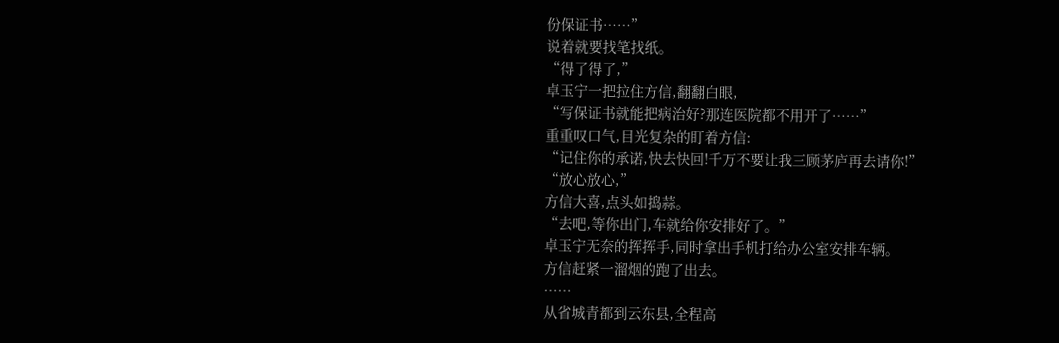份保证书……”
说着就要找笔找纸。
“得了得了,”
卓玉宁一把拉住方信,翻翻白眼,
“写保证书就能把病治好?那连医院都不用开了……”
重重叹口气,目光复杂的盯着方信:
“记住你的承诺,快去快回!千万不要让我三顾茅庐再去请你!”
“放心放心,”
方信大喜,点头如捣蒜。
“去吧,等你出门,车就给你安排好了。”
卓玉宁无奈的挥挥手,同时拿出手机打给办公室安排车辆。
方信赶紧一溜烟的跑了出去。
……
从省城青都到云东县,全程高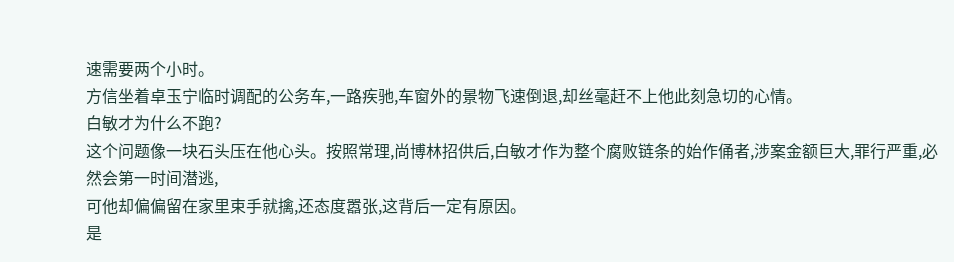速需要两个小时。
方信坐着卓玉宁临时调配的公务车,一路疾驰,车窗外的景物飞速倒退,却丝毫赶不上他此刻急切的心情。
白敏才为什么不跑?
这个问题像一块石头压在他心头。按照常理,尚博林招供后,白敏才作为整个腐败链条的始作俑者,涉案金额巨大,罪行严重,必然会第一时间潜逃,
可他却偏偏留在家里束手就擒,还态度嚣张,这背后一定有原因。
是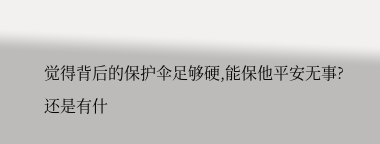觉得背后的保护伞足够硬,能保他平安无事?
还是有什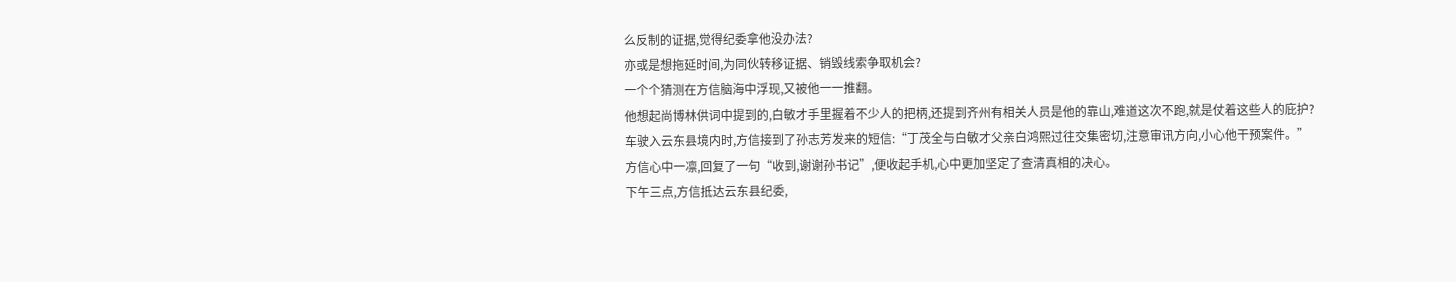么反制的证据,觉得纪委拿他没办法?
亦或是想拖延时间,为同伙转移证据、销毁线索争取机会?
一个个猜测在方信脑海中浮现,又被他一一推翻。
他想起尚博林供词中提到的,白敏才手里握着不少人的把柄,还提到齐州有相关人员是他的靠山,难道这次不跑,就是仗着这些人的庇护?
车驶入云东县境内时,方信接到了孙志芳发来的短信:“丁茂全与白敏才父亲白鸿熙过往交集密切,注意审讯方向,小心他干预案件。”
方信心中一凛,回复了一句“收到,谢谢孙书记”,便收起手机,心中更加坚定了查清真相的决心。
下午三点,方信抵达云东县纪委,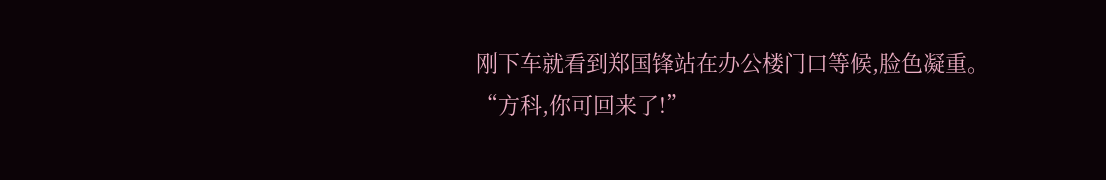刚下车就看到郑国锋站在办公楼门口等候,脸色凝重。
“方科,你可回来了!”